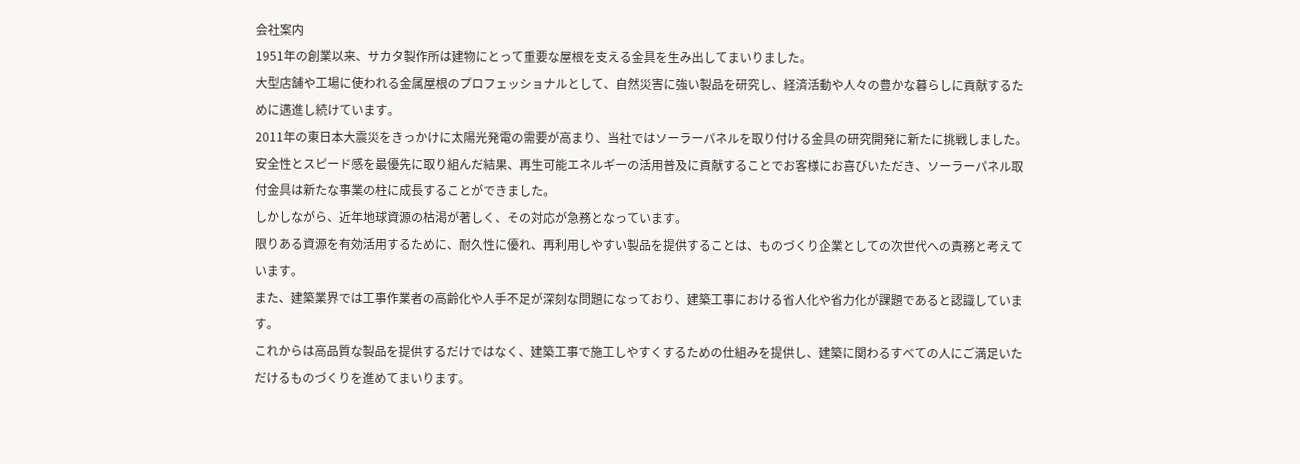会社案内
1951年の創業以来、サカタ製作所は建物にとって重要な屋根を支える金具を生み出してまいりました。
大型店舗や工場に使われる金属屋根のプロフェッショナルとして、自然災害に強い製品を研究し、経済活動や人々の豊かな暮らしに貢献するために邁進し続けています。
2011年の東日本大震災をきっかけに太陽光発電の需要が高まり、当社ではソーラーパネルを取り付ける金具の研究開発に新たに挑戦しました。
安全性とスピード感を最優先に取り組んだ結果、再生可能エネルギーの活用普及に貢献することでお客様にお喜びいただき、ソーラーパネル取付金具は新たな事業の柱に成長することができました。
しかしながら、近年地球資源の枯渇が著しく、その対応が急務となっています。
限りある資源を有効活用するために、耐久性に優れ、再利用しやすい製品を提供することは、ものづくり企業としての次世代への責務と考えています。
また、建築業界では工事作業者の高齢化や人手不足が深刻な問題になっており、建築工事における省人化や省力化が課題であると認識しています。
これからは高品質な製品を提供するだけではなく、建築工事で施工しやすくするための仕組みを提供し、建築に関わるすべての人にご満足いただけるものづくりを進めてまいります。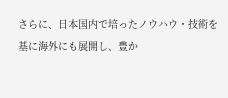さらに、日本国内で培ったノウハウ・技術を基に海外にも展開し、豊か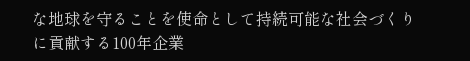な地球を守ることを使命として持続可能な社会づくりに貢献する100年企業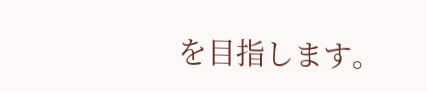を目指します。